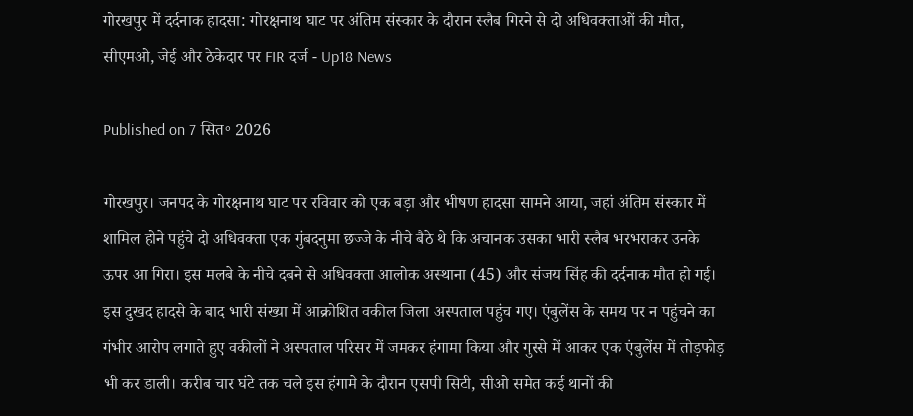गोरखपुर में दर्दनाक हादसा: गोरक्षनाथ घाट पर अंतिम संस्कार के दौरान स्लैब गिरने से दो अधिवक्ताओं की मौत, सीएमओ, जेई और ठेकेदार पर FIR दर्ज - Up18 News

Published on 7 सित॰ 2026

गोरखपुर। जनपद के गोरक्षनाथ घाट पर रविवार को एक बड़ा और भीषण हादसा सामने आया, जहां अंतिम संस्कार में शामिल होने पहुंचे दो अधिवक्ता एक गुंबदनुमा छज्जे के नीचे बैठे थे कि अचानक उसका भारी स्लैब भरभराकर उनके ऊपर आ गिरा। इस मलबे के नीचे दबने से अधिवक्ता आलोक अस्थाना (45) और संजय सिंह की दर्दनाक मौत हो गई। इस दुखद हादसे के बाद भारी संख्या में आक्रोशित वकील जिला अस्पताल पहुंच गए। एंबुलेंस के समय पर न पहुंचने का गंभीर आरोप लगाते हुए वकीलों ने अस्पताल परिसर में जमकर हंगामा किया और गुस्से में आकर एक एंबुलेंस में तोड़फोड़ भी कर डाली। करीब चार घंटे तक चले इस हंगामे के दौरान एसपी सिटी, सीओ समेत कई थानों की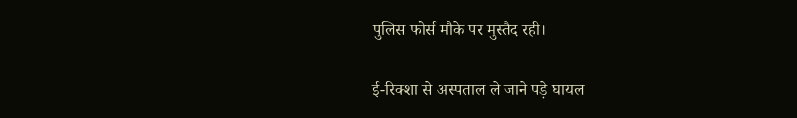पुलिस फोर्स मौके पर मुस्तैद रही।

ई-रिक्शा से अस्पताल ले जाने पड़े घायल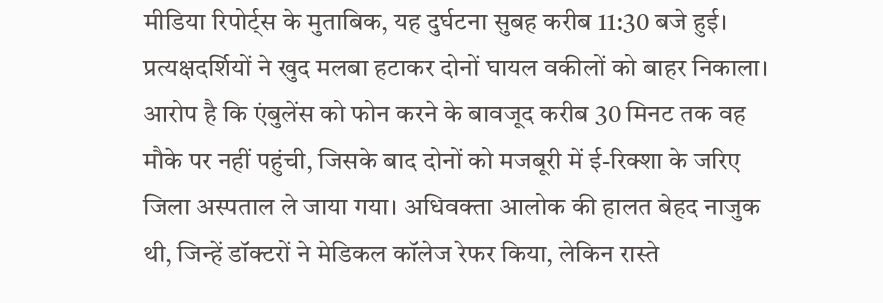मीडिया रिपोर्ट्स के मुताबिक, यह दुर्घटना सुबह करीब 11:30 बजे हुई। प्रत्यक्षदर्शियों ने खुद मलबा हटाकर दोनों घायल वकीलों को बाहर निकाला। आरोप है कि एंबुलेंस को फोन करने के बावजूद करीब 30 मिनट तक वह मौके पर नहीं पहुंची, जिसके बाद दोनों को मजबूरी में ई-रिक्शा के जरिए जिला अस्पताल ले जाया गया। अधिवक्ता आलोक की हालत बेहद नाजुक थी, जिन्हें डॉक्टरों ने मेडिकल कॉलेज रेफर किया, लेकिन रास्ते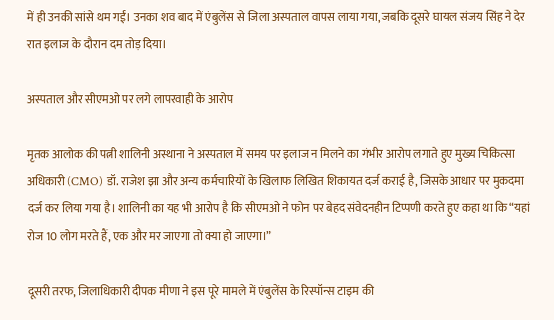में ही उनकी सांसे थम गईं। उनका शव बाद में एंबुलेंस से जिला अस्पताल वापस लाया गया, जबकि दूसरे घायल संजय सिंह ने देर रात इलाज के दौरान दम तोड़ दिया।

अस्पताल और सीएमओ पर लगे लापरवाही के आरोप

मृतक आलोक की पत्नी शालिनी अस्थाना ने अस्पताल में समय पर इलाज न मिलने का गंभीर आरोप लगाते हुए मुख्य चिकित्सा अधिकारी (CMO) डॉ. राजेश झा और अन्य कर्मचारियों के खिलाफ लिखित शिकायत दर्ज कराई है, जिसके आधार पर मुकदमा दर्ज कर लिया गया है। शालिनी का यह भी आरोप है कि सीएमओ ने फोन पर बेहद संवेदनहीन टिप्पणी करते हुए कहा था कि “यहां रोज 10 लोग मरते हैं, एक और मर जाएगा तो क्या हो जाएगा।”

दूसरी तरफ, जिलाधिकारी दीपक मीणा ने इस पूरे मामले में एंबुलेंस के रिस्पॉन्स टाइम की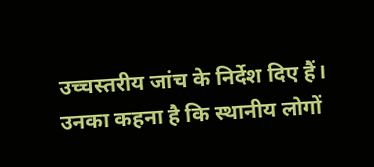उच्चस्तरीय जांच के निर्देश दिए हैं। उनका कहना है कि स्थानीय लोगों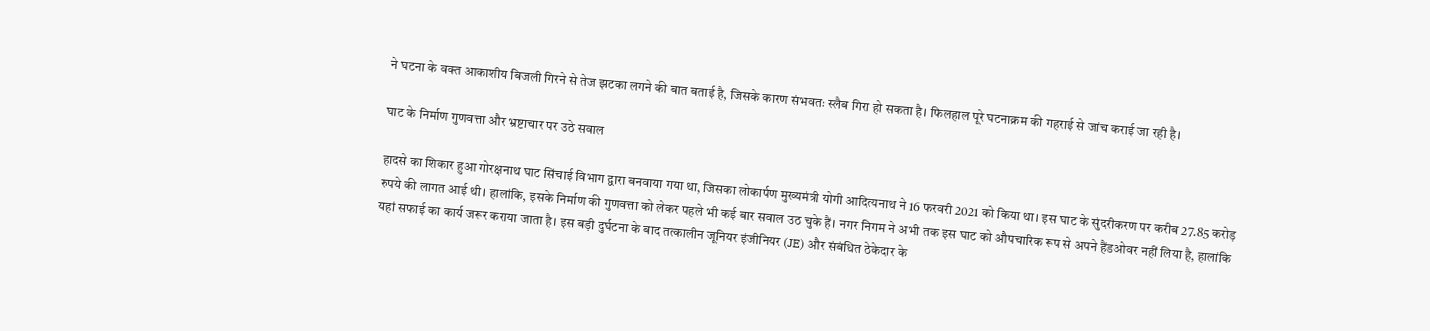ने घटना के वक्त आकाशीय बिजली गिरने से तेज झटका लगने की बात बताई है, जिसके कारण संभवतः स्लैब गिरा हो सकता है। फिलहाल पूरे घटनाक्रम की गहराई से जांच कराई जा रही है।

घाट के निर्माण गुणवत्ता और भ्रष्टाचार पर उठे सवाल

हादसे का शिकार हुआ गोरक्षनाथ घाट सिंचाई विभाग द्वारा बनवाया गया था, जिसका लोकार्पण मुख्यमंत्री योगी आदित्यनाथ ने 16 फरवरी 2021 को किया था। इस घाट के सुंदरीकरण पर करीब 27.85 करोड़ रुपये की लागत आई थी। हालांकि, इसके निर्माण की गुणवत्ता को लेकर पहले भी कई बार सवाल उठ चुके हैं। नगर निगम ने अभी तक इस घाट को औपचारिक रूप से अपने हैंडओवर नहीं लिया है, हालांकि यहां सफाई का कार्य जरूर कराया जाता है। इस बड़ी दुर्घटना के बाद तत्कालीन जूनियर इंजीनियर (JE) और संबंधित ठेकेदार के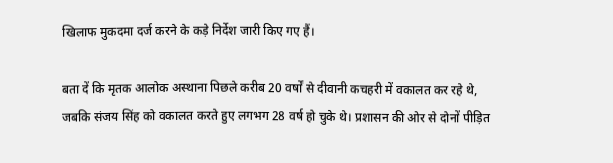खिलाफ मुकदमा दर्ज करने के कड़े निर्देश जारी किए गए हैं।

बता दें कि मृतक आलोक अस्थाना पिछले करीब 20 वर्षों से दीवानी कचहरी में वकालत कर रहे थे, जबकि संजय सिंह को वकालत करते हुए लगभग 28 वर्ष हो चुके थे। प्रशासन की ओर से दोनों पीड़ित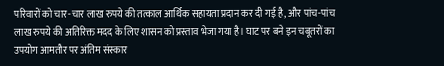परिवारों को चार-चार लाख रुपये की तत्काल आर्थिक सहायता प्रदान कर दी गई है, और पांच-पांच लाख रुपये की अतिरिक्त मदद के लिए शासन को प्रस्ताव भेजा गया है। घाट पर बने इन चबूतरों का उपयोग आमतौर पर अंतिम संस्कार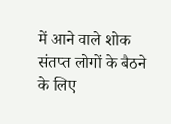में आने वाले शोक संतप्त लोगों के बैठने के लिए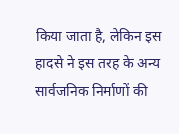किया जाता है, लेकिन इस हादसे ने इस तरह के अन्य सार्वजनिक निर्माणों की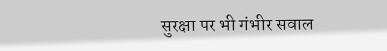सुरक्षा पर भी गंभीर सवाल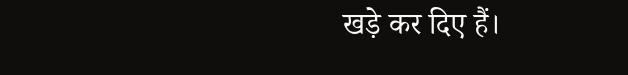खड़े कर दिए हैं।